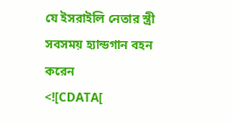যে ইসরাইলি নেতার স্ত্রী সবসময় হ্যান্ডগান বহন করেন
<![CDATA[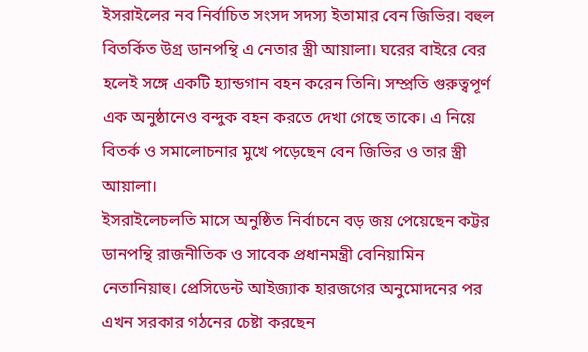ইসরাইলের নব নির্বাচিত সংসদ সদস্য ইতামার বেন জিভির। বহুল বিতর্কিত উগ্র ডানপন্থি এ নেতার স্ত্রী আয়ালা। ঘরের বাইরে বের হলেই সঙ্গে একটি হ্যান্ডগান বহন করেন তিনি। সম্প্রতি গুরুত্বপূর্ণ এক অনুষ্ঠানেও বন্দুক বহন করতে দেখা গেছে তাকে। এ নিয়ে বিতর্ক ও সমালোচনার মুখে পড়েছেন বেন জিভির ও তার স্ত্রী আয়ালা।
ইসরাইলেচলতি মাসে অনুষ্ঠিত নির্বাচনে বড় জয় পেয়েছেন কট্টর ডানপন্থি রাজনীতিক ও সাবেক প্রধানমন্ত্রী বেনিয়ামিন নেতানিয়াহু। প্রেসিডেন্ট আইজ্যাক হারজগের অনুমোদনের পর এখন সরকার গঠনের চেষ্টা করছেন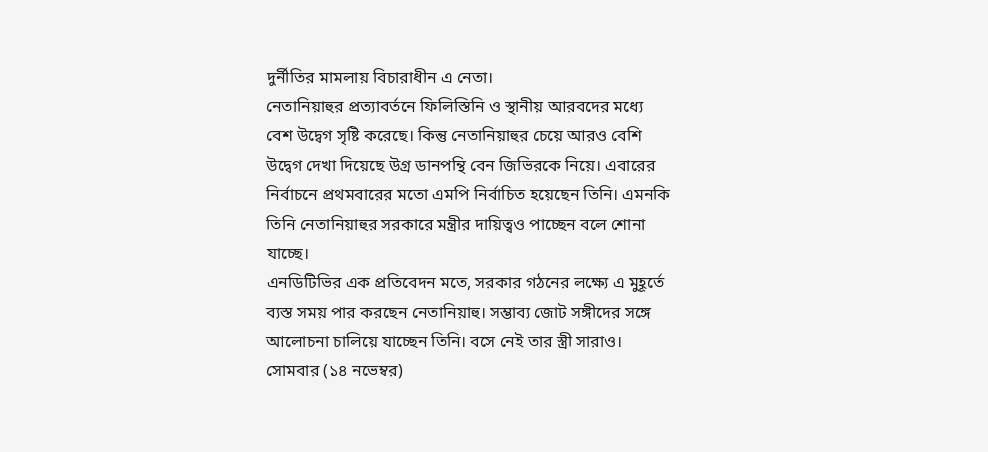দুর্নীতির মামলায় বিচারাধীন এ নেতা।
নেতানিয়াহুর প্রত্যাবর্তনে ফিলিস্তিনি ও স্থানীয় আরবদের মধ্যে বেশ উদ্বেগ সৃষ্টি করেছে। কিন্তু নেতানিয়াহুর চেয়ে আরও বেশি উদ্বেগ দেখা দিয়েছে উগ্র ডানপন্থি বেন জিভিরকে নিয়ে। এবারের নির্বাচনে প্রথমবারের মতো এমপি নির্বাচিত হয়েছেন তিনি। এমনকি তিনি নেতানিয়াহুর সরকারে মন্ত্রীর দায়িত্বও পাচ্ছেন বলে শোনা যাচ্ছে।
এনডিটিভির এক প্রতিবেদন মতে, সরকার গঠনের লক্ষ্যে এ মুহূর্তে ব্যস্ত সময় পার করছেন নেতানিয়াহু। সম্ভাব্য জোট সঙ্গীদের সঙ্গে আলোচনা চালিয়ে যাচ্ছেন তিনি। বসে নেই তার স্ত্রী সারাও। সোমবার (১৪ নভেম্বর)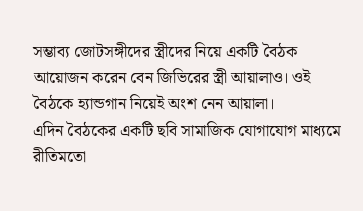সম্ভাব্য জোটসঙ্গীদের স্ত্রীদের নিয়ে একটি বৈঠক আয়োজন করেন বেন জিভিরের স্ত্রী আয়ালাও। ওই বৈঠকে হ্যান্ডগান নিয়েই অংশ নেন আয়ালা।
এদিন বৈঠকের একটি ছবি সামাজিক যোগাযোগ মাধ্যমে রীতিমতো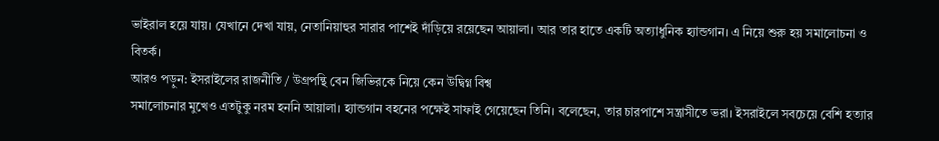ভাইরাল হয়ে যায়। যেখানে দেখা যায়, নেতানিয়াহুর সারার পাশেই দাঁড়িয়ে রয়েছেন আয়ালা। আর তার হাতে একটি অত্যাধুনিক হ্যান্ডগান। এ নিয়ে শুরু হয় সমালোচনা ও বিতর্ক।
আরও পড়ুন: ইসরাইলের রাজনীতি / উগ্রপন্থি বেন জিভিরকে নিয়ে কেন উদ্বিগ্ন বিশ্ব
সমালোচনার মুখেও এতটুকু নরম হননি আয়ালা। হ্যান্ডগান বহনের পক্ষেই সাফাই গেয়েছেন তিনি। বলেছেন, তার চারপাশে সন্ত্রাসীতে ভরা। ইসরাইলে সবচেয়ে বেশি হত্যার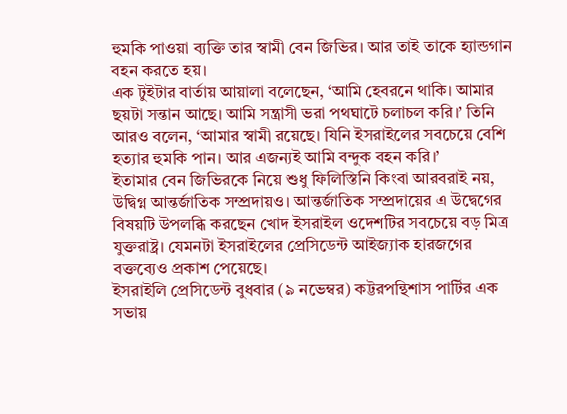হুমকি পাওয়া ব্যক্তি তার স্বামী বেন জিভির। আর তাই তাকে হ্যান্ডগান বহন করতে হয়।
এক টুইটার বার্তায় আয়ালা বলেছেন, ‘আমি হেবরনে থাকি। আমার ছয়টা সন্তান আছে। আমি সন্ত্রাসী ভরা পথঘাটে চলাচল করি।’ তিনি আরও বলেন, ‘আমার স্বামী রয়েছে। যিনি ইসরাইলের সবচেয়ে বেশি হত্যার হুমকি পান। আর এজন্যই আমি বন্দুক বহন করি।’
ইতামার বেন জিভিরকে নিয়ে শুধু ফিলিস্তিনি কিংবা আরবরাই নয়, উদ্বিগ্ন আন্তর্জাতিক সম্প্রদায়ও। আন্তর্জাতিক সম্প্রদায়ের এ উদ্বেগের বিষয়টি উপলব্ধি করছেন খোদ ইসরাইল ওদেশটির সবচেয়ে বড় মিত্র যুক্তরাষ্ট্র। যেমনটা ইসরাইলের প্রেসিডেন্ট আইজ্যাক হারজগের বক্তব্যেও প্রকাশ পেয়েছে।
ইসরাইলি প্রেসিডেন্ট বুধবার (৯ নভেম্বর) কট্টরপন্থিশাস পার্টির এক সভায়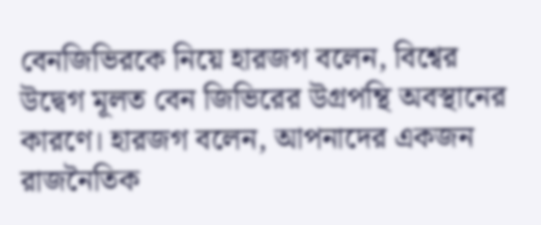বেনজিভিরকে নিয়ে হারজগ বলেন, বিশ্বের উদ্বেগ মূলত বেন জিভিরের উগ্রপন্থি অবস্থানের কারণে। হারজগ বলেন, আপনাদের একজন রাজনৈতিক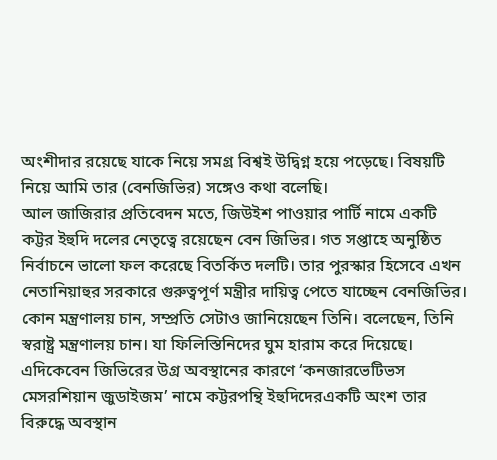অংশীদার রয়েছে যাকে নিয়ে সমগ্র বিশ্বই উদ্বিগ্ন হয়ে পড়েছে। বিষয়টি নিয়ে আমি তার (বেনজিভির) সঙ্গেও কথা বলেছি।
আল জাজিরার প্রতিবেদন মতে, জিউইশ পাওয়ার পার্টি নামে একটি কট্টর ইহুদি দলের নেতৃত্বে রয়েছেন বেন জিভির। গত সপ্তাহে অনুষ্ঠিত নির্বাচনে ভালো ফল করেছে বিতর্কিত দলটি। তার পুরস্কার হিসেবে এখন নেতানিয়াহুর সরকারে গুরুত্বপূর্ণ মন্ত্রীর দায়িত্ব পেতে যাচ্ছেন বেনজিভির। কোন মন্ত্রণালয় চান, সম্প্রতি সেটাও জানিয়েছেন তিনি। বলেছেন, তিনি স্বরাষ্ট্র মন্ত্রণালয় চান। যা ফিলিস্তিনিদের ঘুম হারাম করে দিয়েছে।
এদিকেবেন জিভিরের উগ্র অবস্থানের কারণে ‘কনজারভেটিভস মেসরশিয়ান জুডাইজম’ নামে কট্টরপন্থি ইহুদিদেরএকটি অংশ তার বিরুদ্ধে অবস্থান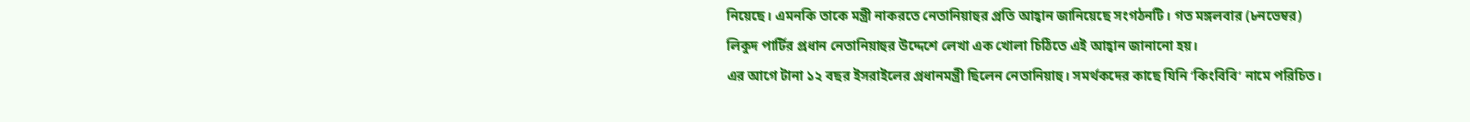নিয়েছে। এমনকি তাকে মন্ত্রী নাকরতে নেতানিয়াহুর প্রতি আহ্বান জানিয়েছে সংগঠনটি। গত মঙ্গলবার (৮নভেম্বর) লিকুদ পার্টির প্রধান নেতানিয়াহুর উদ্দেশে লেখা এক খোলা চিঠিতে এই আহ্বান জানানো হয়।
এর আগে টানা ১২ বছর ইসরাইলের প্রধানমন্ত্রী ছিলেন নেতানিয়াহু। সমর্থকদের কাছে যিনি ‘কিংবিবি’ নামে পরিচিত।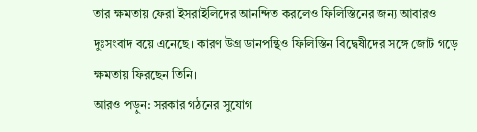তার ক্ষমতায় ফেরা ইসরাইলিদের আনন্দিত করলেও ফিলিস্তিনের জন্য আবারও দুঃসংবাদ বয়ে এনেছে। কারণ উগ্র ডানপন্থিও ফিলিস্তিন বিদ্বেষীদের সঙ্গে জোট গড়ে ক্ষমতায় ফিরছেন তিনি।
আরও পড়ুন: সরকার গঠনের সুযোগ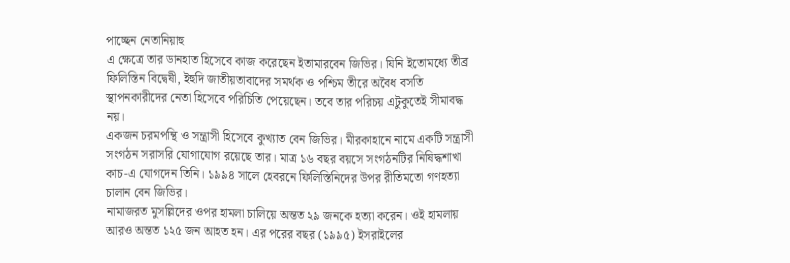পাচ্ছেন নেতানিয়াহু
এ ক্ষেত্রে তার ডানহাত হিসেবে কাজ করেছেন ইতামারবেন জিভির। যিনি ইতোমধ্যে তীব্র ফিলিস্তিন বিদ্বেষী, ইহুদি জাতীয়তাবাদের সমর্থক ও পশ্চিম তীরে অবৈধ বসতি স্থাপনকারীদের নেতা হিসেবে পরিচিতি পেয়েছেন। তবে তার পরিচয় এটুকুতেই সীমাবদ্ধ নয়।
একজন চরমপন্থি ও সন্ত্রাসী হিসেবে কুখ্যাত বেন জিভির। মীরকাহানে নামে একটি সন্ত্রাসী সংগঠন সরাসরি যোগাযোগ রয়েছে তার। মাত্র ১৬ বছর বয়সে সংগঠনটির নিষিদ্ধশাখা কাচ-এ যোগদেন তিনি। ১৯৯৪ সালে হেবরনে ফিলিস্তিনিদের উপর রীতিমতো গণহত্যা চালান বেন জিভির।
নামাজরত মুসল্লিদের ওপর হামলা চালিয়ে অন্তত ২৯ জনকে হত্যা করেন। ওই হামলায় আরও অন্তত ১২৫ জন আহত হন। এর পরের বছর (১৯৯৫) ইসরাইলের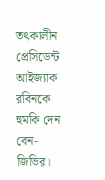তৎকালীন প্রেসিডেন্ট আইজ্যাক রবিনকে হুমকি দেন বেন-জিভির।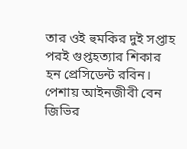তার ওই হুমকির দুই সপ্তাহ পরই গুপ্তহত্যার শিকার হন প্রেসিডেন্ট রবিন।
পেশায় আইনজীবী বেন জিভির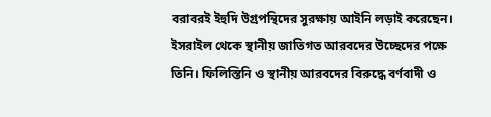বরাবরই ইহুদি উগ্রপন্থিদের সুরক্ষায় আইনি লড়াই করেছেন। ইসরাইল থেকে স্থানীয় জাতিগত আরবদের উচ্ছেদের পক্ষে তিনি। ফিলিস্তিনি ও স্থানীয় আরবদের বিরুদ্ধে বর্ণবাদী ও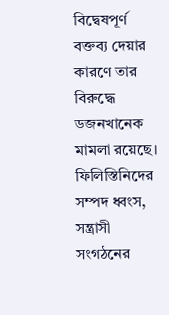বিদ্বেষপূর্ণ বক্তব্য দেয়ার কারণে তার বিরুদ্ধে ডজনখানেক মামলা রয়েছে। ফিলিস্তিনিদের সম্পদ ধ্বংস, সন্ত্রাসী সংগঠনের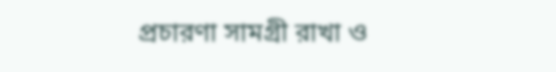প্রচারণা সামগ্রী রাখা ও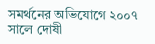সমর্থনের অভিযোগে ২০০৭ সালে দোষী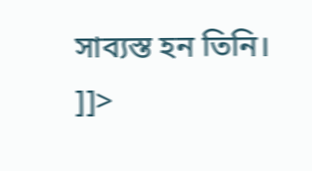সাব্যস্ত হন তিনি।
]]>